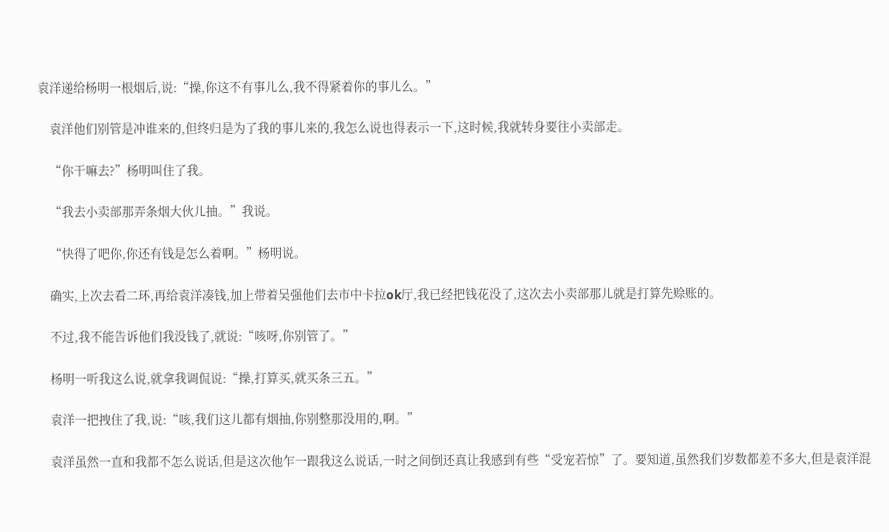袁洋递给杨明一根烟后,说:“操,你这不有事儿么,我不得紧着你的事儿么。”

    袁洋他们别管是冲谁来的,但终归是为了我的事儿来的,我怎么说也得表示一下,这时候,我就转身要往小卖部走。

    “你干嘛去?”杨明叫住了我。

    “我去小卖部那弄条烟大伙儿抽。”我说。

    “快得了吧你,你还有钱是怎么着啊。”杨明说。

    确实,上次去看二环,再给袁洋凑钱,加上带着吴强他们去市中卡拉ok厅,我已经把钱花没了,这次去小卖部那儿就是打算先赊账的。

    不过,我不能告诉他们我没钱了,就说:“咳呀,你别管了。”

    杨明一听我这么说,就拿我调侃说:“操,打算买,就买条三五。”

    袁洋一把拽住了我,说:“咳,我们这儿都有烟抽,你别整那没用的,啊。”

    袁洋虽然一直和我都不怎么说话,但是这次他乍一跟我这么说话,一时之间倒还真让我感到有些“受宠若惊”了。要知道,虽然我们岁数都差不多大,但是袁洋混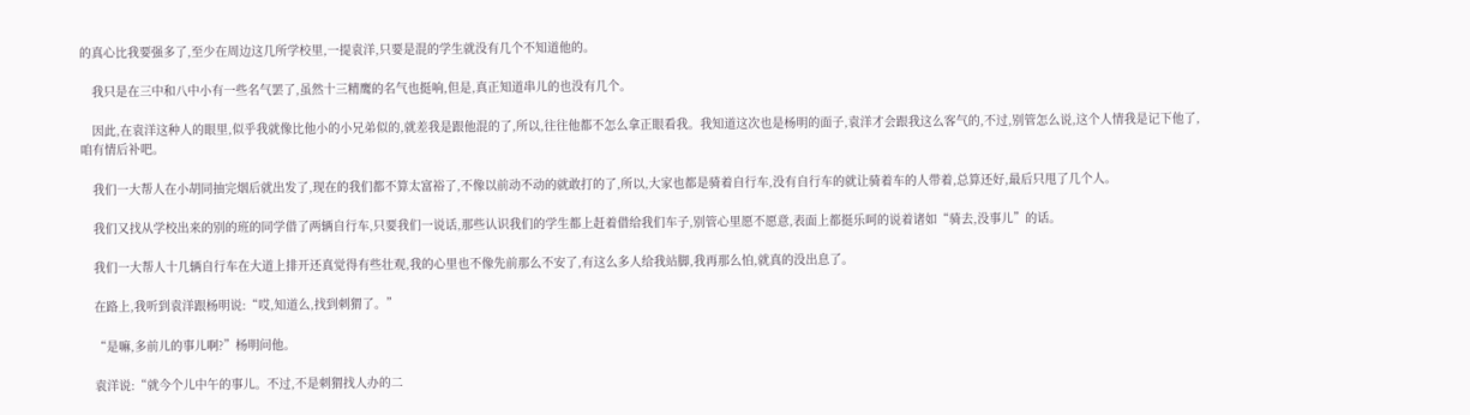的真心比我要强多了,至少在周边这几所学校里,一提袁洋,只要是混的学生就没有几个不知道他的。

    我只是在三中和八中小有一些名气罢了,虽然十三精鹰的名气也挺响,但是,真正知道串儿的也没有几个。

    因此,在袁洋这种人的眼里,似乎我就像比他小的小兄弟似的,就差我是跟他混的了,所以,往往他都不怎么拿正眼看我。我知道这次也是杨明的面子,袁洋才会跟我这么客气的,不过,别管怎么说,这个人情我是记下他了,咱有情后补吧。

    我们一大帮人在小胡同抽完烟后就出发了,现在的我们都不算太富裕了,不像以前动不动的就敢打的了,所以,大家也都是骑着自行车,没有自行车的就让骑着车的人带着,总算还好,最后只甩了几个人。

    我们又找从学校出来的别的班的同学借了两辆自行车,只要我们一说话,那些认识我们的学生都上赶着借给我们车子,别管心里愿不愿意,表面上都挺乐呵的说着诸如“骑去,没事儿”的话。

    我们一大帮人十几辆自行车在大道上排开还真觉得有些壮观,我的心里也不像先前那么不安了,有这么多人给我站脚,我再那么怕,就真的没出息了。

    在路上,我听到袁洋跟杨明说:“哎,知道么,找到刺猬了。”

    “是嘛,多前儿的事儿啊?”杨明问他。

    袁洋说:“就今个儿中午的事儿。不过,不是刺猬找人办的二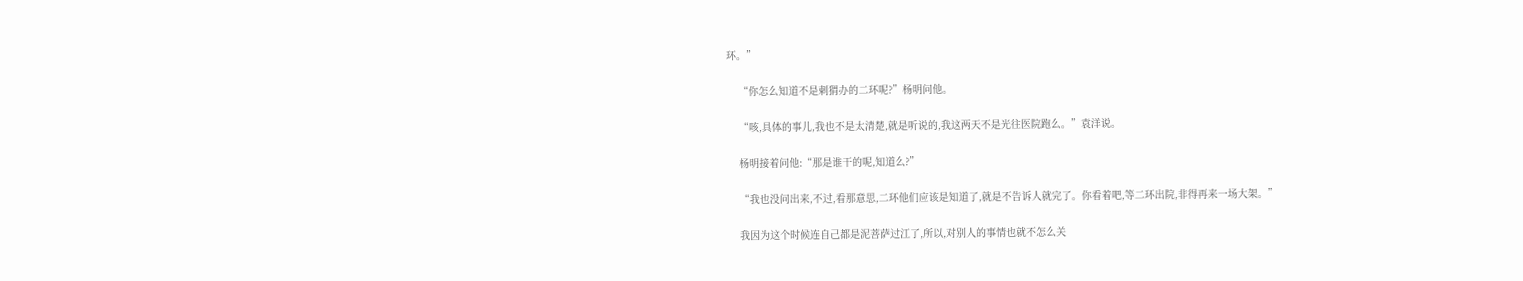环。”

    “你怎么知道不是刺猬办的二环呢?”杨明问他。

    “咳,具体的事儿,我也不是太清楚,就是听说的,我这两天不是光往医院跑么。”袁洋说。

    杨明接着问他:“那是谁干的呢,知道么?”

    “我也没问出来,不过,看那意思,二环他们应该是知道了,就是不告诉人就完了。你看着吧,等二环出院,非得再来一场大架。”

    我因为这个时候连自己都是泥菩萨过江了,所以,对别人的事情也就不怎么关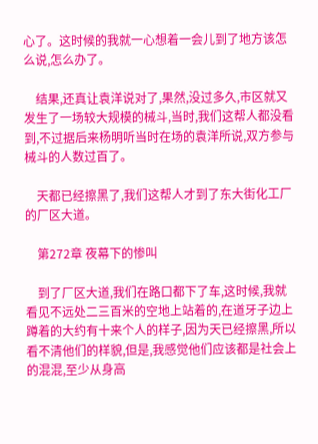心了。这时候的我就一心想着一会儿到了地方该怎么说,怎么办了。

    结果,还真让袁洋说对了,果然,没过多久,市区就又发生了一场较大规模的械斗,当时,我们这帮人都没看到,不过据后来杨明听当时在场的袁洋所说,双方参与械斗的人数过百了。

    天都已经擦黑了,我们这帮人才到了东大街化工厂的厂区大道。

    第272章 夜幕下的惨叫

    到了厂区大道,我们在路口都下了车,这时候,我就看见不远处二三百米的空地上站着的,在道牙子边上蹲着的大约有十来个人的样子,因为天已经擦黑,所以看不清他们的样貌,但是,我感觉他们应该都是社会上的混混,至少从身高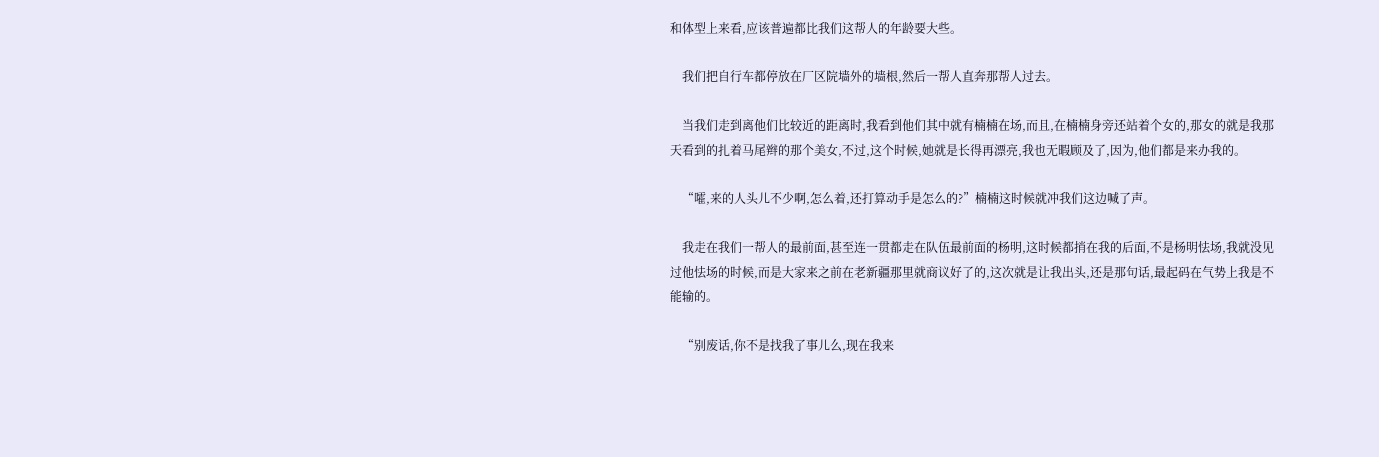和体型上来看,应该普遍都比我们这帮人的年龄要大些。

    我们把自行车都停放在厂区院墙外的墙根,然后一帮人直奔那帮人过去。

    当我们走到离他们比较近的距离时,我看到他们其中就有楠楠在场,而且,在楠楠身旁还站着个女的,那女的就是我那天看到的扎着马尾辫的那个美女,不过,这个时候,她就是长得再漂亮,我也无暇顾及了,因为,他们都是来办我的。

    “嚯,来的人头儿不少啊,怎么着,还打算动手是怎么的?”楠楠这时候就冲我们这边喊了声。

    我走在我们一帮人的最前面,甚至连一贯都走在队伍最前面的杨明,这时候都捎在我的后面,不是杨明怯场,我就没见过他怯场的时候,而是大家来之前在老新疆那里就商议好了的,这次就是让我出头,还是那句话,最起码在气势上我是不能输的。

    “别废话,你不是找我了事儿么,现在我来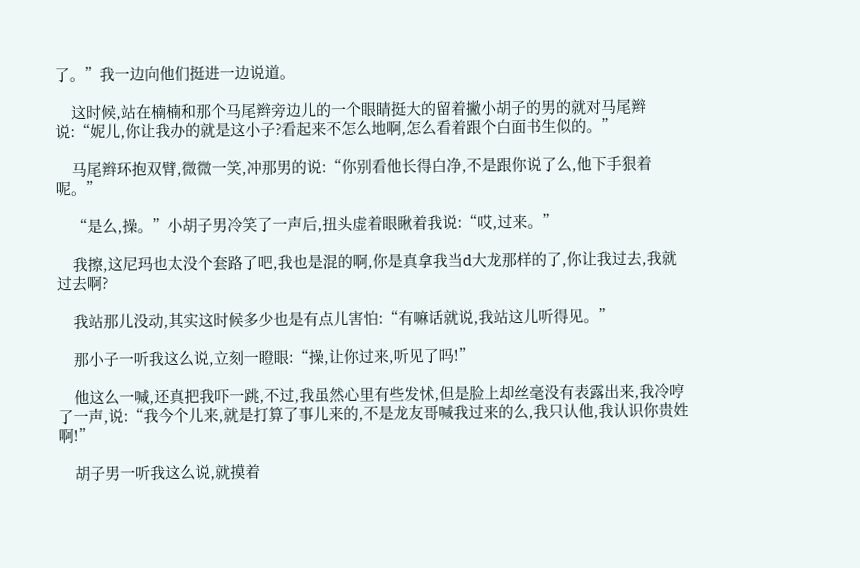了。”我一边向他们挺进一边说道。

    这时候,站在楠楠和那个马尾辫旁边儿的一个眼睛挺大的留着撇小胡子的男的就对马尾辫说:“妮儿,你让我办的就是这小子?看起来不怎么地啊,怎么看着跟个白面书生似的。”

    马尾辫环抱双臂,微微一笑,冲那男的说:“你别看他长得白净,不是跟你说了么,他下手狠着呢。”

    “是么,操。”小胡子男冷笑了一声后,扭头虚着眼瞅着我说:“哎,过来。”

    我擦,这尼玛也太没个套路了吧,我也是混的啊,你是真拿我当d大龙那样的了,你让我过去,我就过去啊?

    我站那儿没动,其实这时候多少也是有点儿害怕:“有嘛话就说,我站这儿听得见。”

    那小子一听我这么说,立刻一瞪眼:“操,让你过来,听见了吗!”

    他这么一喊,还真把我吓一跳,不过,我虽然心里有些发怵,但是脸上却丝毫没有表露出来,我冷哼了一声,说:“我今个儿来,就是打算了事儿来的,不是龙友哥喊我过来的么,我只认他,我认识你贵姓啊!”

    胡子男一听我这么说,就摸着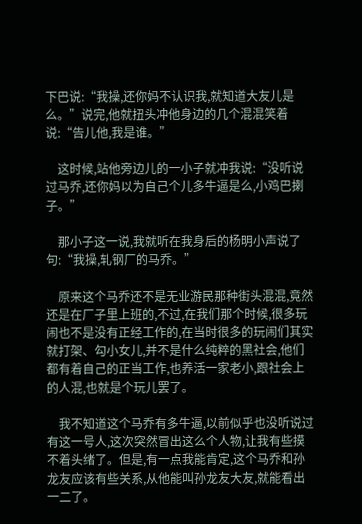下巴说:“我操,还你妈不认识我,就知道大友儿是么。”说完,他就扭头冲他身边的几个混混笑着说:“告儿他,我是谁。”

    这时候,站他旁边儿的一小子就冲我说:“没听说过马乔,还你妈以为自己个儿多牛逼是么,小鸡巴揦子。”

    那小子这一说,我就听在我身后的杨明小声说了句:“我操,轧钢厂的马乔。”

    原来这个马乔还不是无业游民那种街头混混,竟然还是在厂子里上班的,不过,在我们那个时候,很多玩闹也不是没有正经工作的,在当时很多的玩闹们其实就打架、勾小女儿,并不是什么纯粹的黑社会,他们都有着自己的正当工作,也养活一家老小,跟社会上的人混,也就是个玩儿罢了。

    我不知道这个马乔有多牛逼,以前似乎也没听说过有这一号人,这次突然冒出这么个人物,让我有些摸不着头绪了。但是,有一点我能肯定,这个马乔和孙龙友应该有些关系,从他能叫孙龙友大友,就能看出一二了。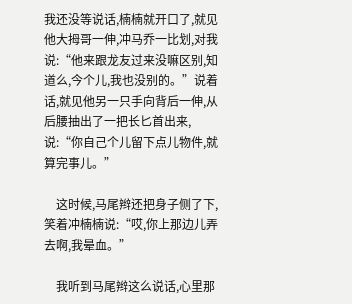我还没等说话,楠楠就开口了,就见他大拇哥一伸,冲马乔一比划,对我说:“他来跟龙友过来没嘛区别,知道么,今个儿,我也没别的。”说着话,就见他另一只手向背后一伸,从后腰抽出了一把长匕首出来,说:“你自己个儿留下点儿物件,就算完事儿。”

    这时候,马尾辫还把身子侧了下,笑着冲楠楠说:“哎,你上那边儿弄去啊,我晕血。”

    我听到马尾辫这么说话,心里那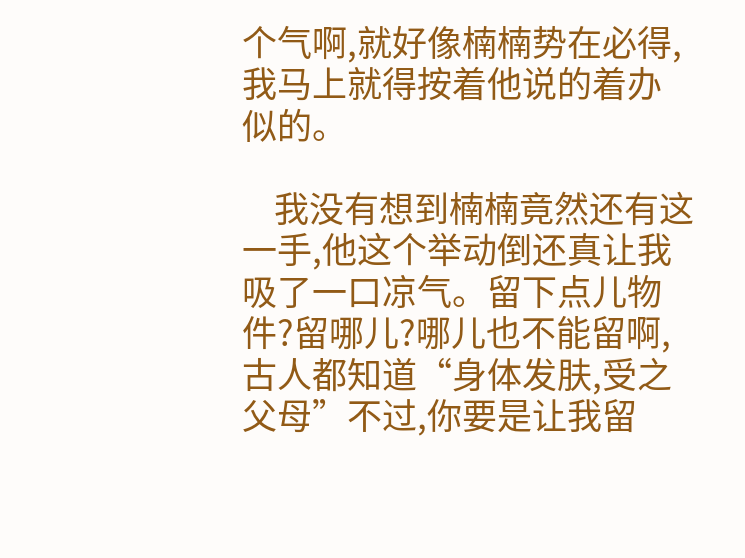个气啊,就好像楠楠势在必得,我马上就得按着他说的着办似的。

    我没有想到楠楠竟然还有这一手,他这个举动倒还真让我吸了一口凉气。留下点儿物件?留哪儿?哪儿也不能留啊,古人都知道“身体发肤,受之父母”不过,你要是让我留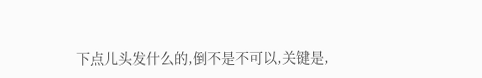下点儿头发什么的,倒不是不可以,关键是,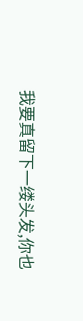我要真留下一缕头发,你也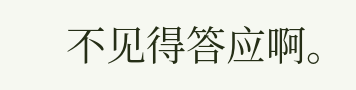不见得答应啊。